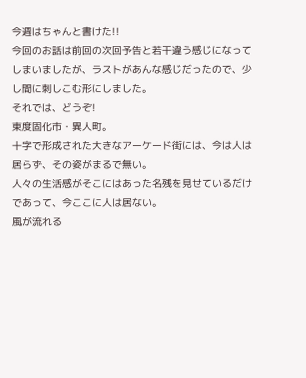今週はちゃんと書けた!!
今回のお話は前回の次回予告と若干違う感じになってしまいましたが、ラストがあんな感じだったので、少し間に刺しこむ形にしました。
それでは、どうぞ!
東度固化市・異人町。
十字で形成された大きなアーケード街には、今は人は居らず、その姿がまるで無い。
人々の生活感がそこにはあった名残を見せているだけであって、今ここに人は居ない。
風が流れる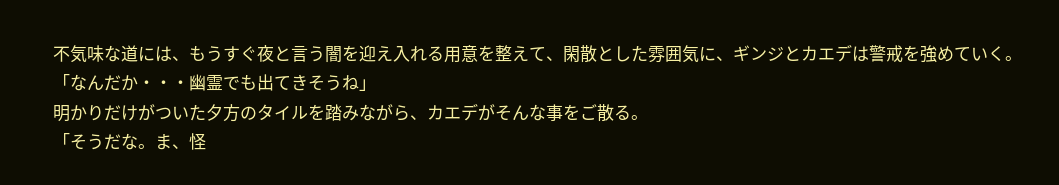不気味な道には、もうすぐ夜と言う闇を迎え入れる用意を整えて、閑散とした雰囲気に、ギンジとカエデは警戒を強めていく。
「なんだか・・・幽霊でも出てきそうね」
明かりだけがついた夕方のタイルを踏みながら、カエデがそんな事をご散る。
「そうだな。ま、怪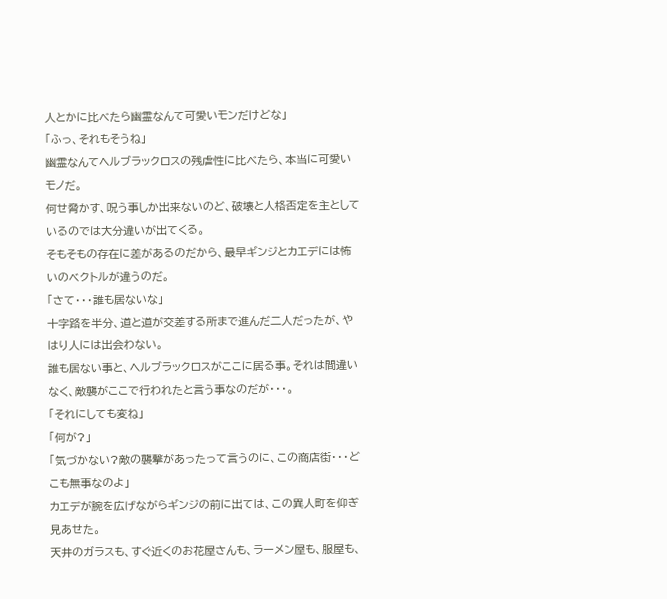人とかに比べたら幽霊なんて可愛いモンだけどな」
「ふっ、それもそうね」
幽霊なんてヘルブラックロスの残虐性に比べたら、本当に可愛いモノだ。
何せ脅かす、呪う事しか出来ないのど、破壊と人格否定を主としているのでは大分違いが出てくる。
そもそもの存在に差があるのだから、最早ギンジとカエデには怖いのベクトルが違うのだ。
「さて・・・誰も居ないな」
十字路を半分、道と道が交差する所まで進んだ二人だったが、やはり人には出会わない。
誰も居ない事と、ヘルブラックロスがここに居る事。それは間違いなく、敵襲がここで行われたと言う事なのだが・・・。
「それにしても変ね」
「何が?」
「気づかない?敵の襲撃があったって言うのに、この商店街・・・どこも無事なのよ」
カエデが腕を広げながらギンジの前に出ては、この異人町を仰ぎ見あせた。
天井のガラスも、すぐ近くのお花屋さんも、ラーメン屋も、服屋も、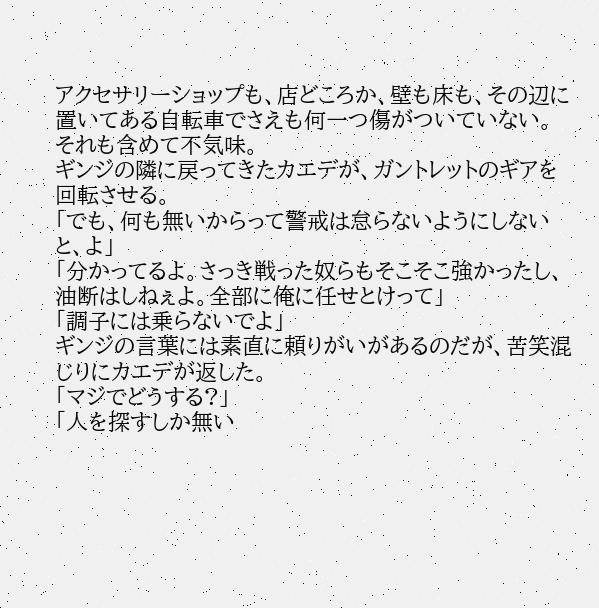アクセサリーショップも、店どころか、壁も床も、その辺に置いてある自転車でさえも何一つ傷がついていない。
それも含めて不気味。
ギンジの隣に戻ってきたカエデが、ガントレットのギアを回転させる。
「でも、何も無いからって警戒は怠らないようにしないと、よ」
「分かってるよ。さっき戦った奴らもそこそこ強かったし、油断はしねぇよ。全部に俺に任せとけって」
「調子には乗らないでよ」
ギンジの言葉には素直に頼りがいがあるのだが、苦笑混じりにカエデが返した。
「マジでどうする?」
「人を探すしか無い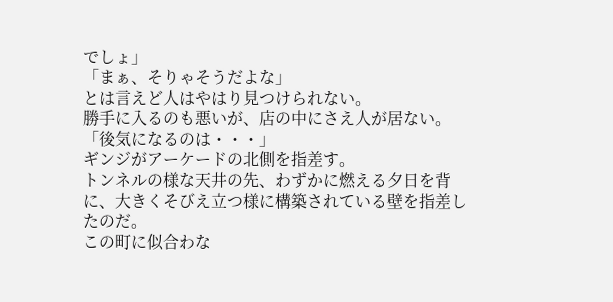でしょ」
「まぁ、そりゃそうだよな」
とは言えど人はやはり見つけられない。
勝手に入るのも悪いが、店の中にさえ人が居ない。
「後気になるのは・・・」
ギンジがアーケードの北側を指差す。
トンネルの様な天井の先、わずかに燃える夕日を背に、大きくそびえ立つ様に構築されている壁を指差したのだ。
この町に似合わな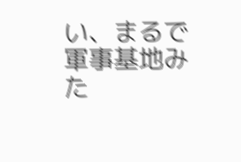い、まるで軍事基地みた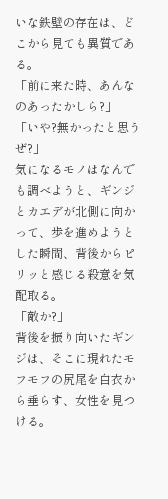いな鉄壁の存在は、どこから見ても異質である。
「前に来た時、あんなのあったかしら?」
「いや?無かったと思うぜ?」
気になるモノはなんでも調べようと、ギンジとカエデが北側に向かって、歩を進めようとした瞬間、背後からピリッと感じる殺意を気配取る。
「敵か?」
背後を振り向いたギンジは、そこに現れたモフモフの尻尾を白衣から垂らす、女性を見つける。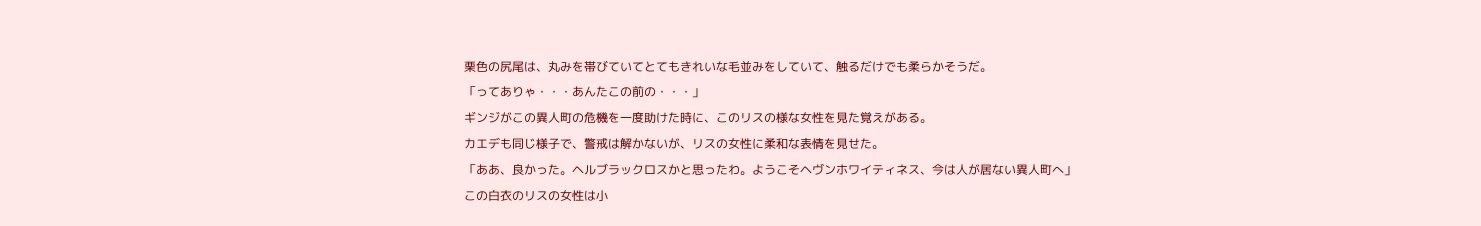栗色の尻尾は、丸みを帯びていてとてもきれいな毛並みをしていて、触るだけでも柔らかそうだ。
「ってありゃ・・・あんたこの前の・・・」
ギンジがこの異人町の危機を一度助けた時に、このリスの様な女性を見た覚えがある。
カエデも同じ様子で、警戒は解かないが、リスの女性に柔和な表情を見せた。
「ああ、良かった。ヘルブラックロスかと思ったわ。ようこそヘヴンホワイティネス、今は人が居ない異人町へ」
この白衣のリスの女性は小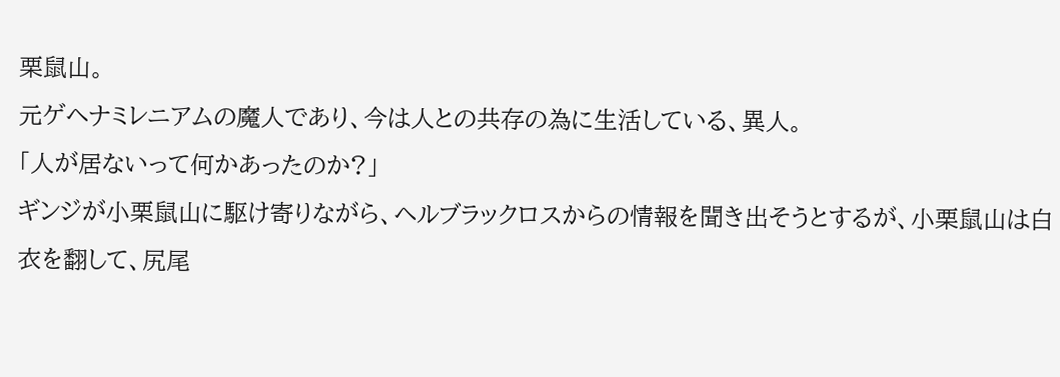栗鼠山。
元ゲヘナミレニアムの魔人であり、今は人との共存の為に生活している、異人。
「人が居ないって何かあったのか?」
ギンジが小栗鼠山に駆け寄りながら、ヘルブラックロスからの情報を聞き出そうとするが、小栗鼠山は白衣を翻して、尻尾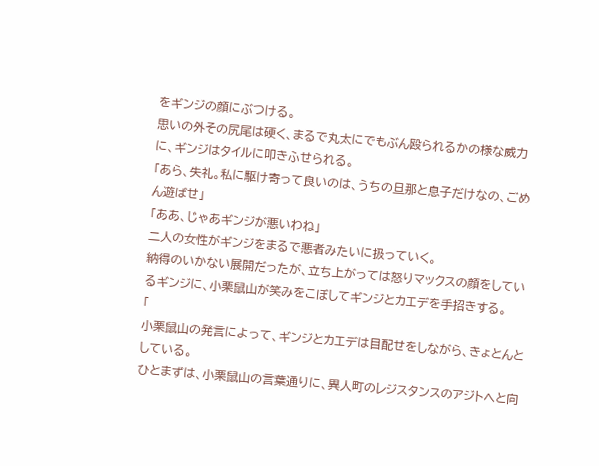をギンジの顔にぶつける。
思いの外その尻尾は硬く、まるで丸太にでもぶん殴られるかの様な威力に、ギンジはタイルに叩きふせられる。
「あら、失礼。私に駆け寄って良いのは、うちの旦那と息子だけなの、ごめん遊ばせ」
「ああ、じゃあギンジが悪いわね」
二人の女性がギンジをまるで悪者みたいに扱っていく。
納得のいかない展開だったが、立ち上がっては怒りマックスの顔をしているギンジに、小栗鼠山が笑みをこぼしてギンジとカエデを手招きする。
「
小栗鼠山の発言によって、ギンジとカエデは目配せをしながら、きょとんとしている。
ひとまずは、小栗鼠山の言葉通りに、異人町のレジスタンスのアジトへと向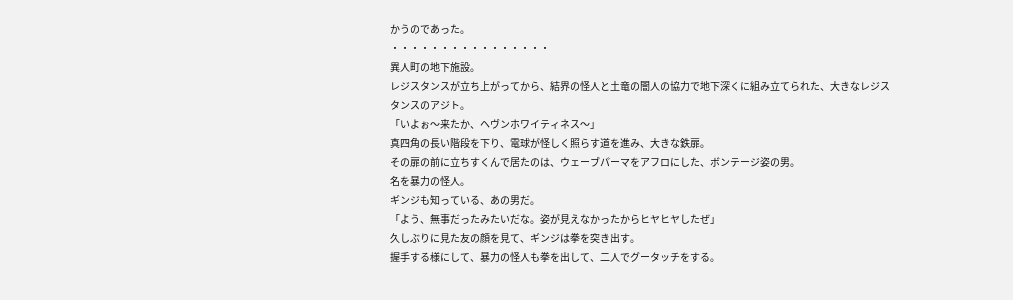かうのであった。
・・・・・・・・・・・・・・・・
異人町の地下施設。
レジスタンスが立ち上がってから、結界の怪人と土竜の闇人の協力で地下深くに組み立てられた、大きなレジスタンスのアジト。
「いよぉ〜来たか、ヘヴンホワイティネス〜」
真四角の長い階段を下り、電球が怪しく照らす道を進み、大きな鉄扉。
その扉の前に立ちすくんで居たのは、ウェーブパーマをアフロにした、ボンテージ姿の男。
名を暴力の怪人。
ギンジも知っている、あの男だ。
「よう、無事だったみたいだな。姿が見えなかったからヒヤヒヤしたぜ」
久しぶりに見た友の顔を見て、ギンジは拳を突き出す。
握手する様にして、暴力の怪人も拳を出して、二人でグータッチをする。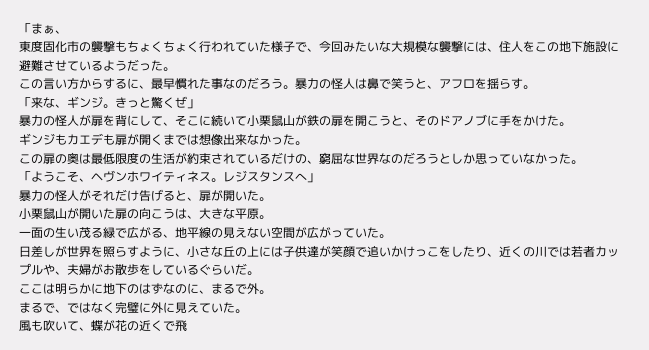「まぁ、
東度固化市の襲撃もちょくちょく行われていた様子で、今回みたいな大規模な襲撃には、住人をこの地下施設に避難させているようだった。
この言い方からするに、最早慣れた事なのだろう。暴力の怪人は鼻で笑うと、アフロを揺らす。
「来な、ギンジ。きっと驚くぜ」
暴力の怪人が扉を背にして、そこに続いて小栗鼠山が鉄の扉を開こうと、そのドアノブに手をかけた。
ギンジもカエデも扉が開くまでは想像出来なかった。
この扉の奥は最低限度の生活が約束されているだけの、窮屈な世界なのだろうとしか思っていなかった。
「ようこそ、ヘヴンホワイティネス。レジスタンスへ」
暴力の怪人がそれだけ告げると、扉が開いた。
小栗鼠山が開いた扉の向こうは、大きな平原。
一面の生い茂る緑で広がる、地平線の見えない空間が広がっていた。
日差しが世界を照らすように、小さな丘の上には子供達が笑顔で追いかけっこをしたり、近くの川では若者カップルや、夫婦がお散歩をしているぐらいだ。
ここは明らかに地下のはずなのに、まるで外。
まるで、ではなく完璧に外に見えていた。
風も吹いて、蝶が花の近くで飛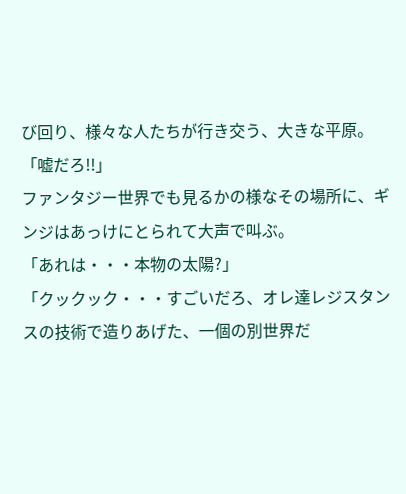び回り、様々な人たちが行き交う、大きな平原。
「嘘だろ!!」
ファンタジー世界でも見るかの様なその場所に、ギンジはあっけにとられて大声で叫ぶ。
「あれは・・・本物の太陽?」
「クックック・・・すごいだろ、オレ達レジスタンスの技術で造りあげた、一個の別世界だ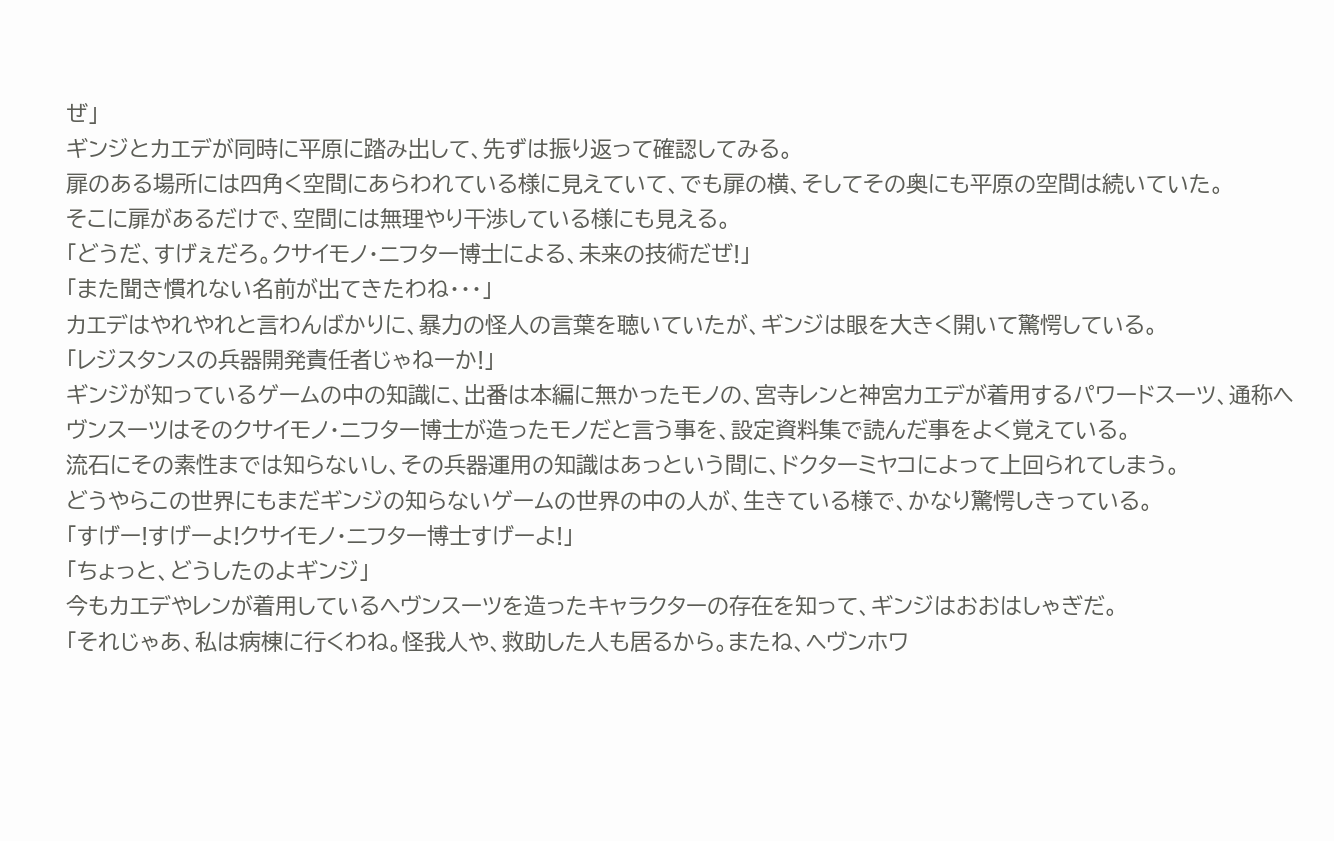ぜ」
ギンジとカエデが同時に平原に踏み出して、先ずは振り返って確認してみる。
扉のある場所には四角く空間にあらわれている様に見えていて、でも扉の横、そしてその奥にも平原の空間は続いていた。
そこに扉があるだけで、空間には無理やり干渉している様にも見える。
「どうだ、すげぇだろ。クサイモノ・ニフター博士による、未来の技術だぜ!」
「また聞き慣れない名前が出てきたわね・・・」
カエデはやれやれと言わんばかりに、暴力の怪人の言葉を聴いていたが、ギンジは眼を大きく開いて驚愕している。
「レジスタンスの兵器開発責任者じゃねーか!」
ギンジが知っているゲームの中の知識に、出番は本編に無かったモノの、宮寺レンと神宮カエデが着用するパワードスーツ、通称ヘヴンスーツはそのクサイモノ・ニフター博士が造ったモノだと言う事を、設定資料集で読んだ事をよく覚えている。
流石にその素性までは知らないし、その兵器運用の知識はあっという間に、ドクターミヤコによって上回られてしまう。
どうやらこの世界にもまだギンジの知らないゲームの世界の中の人が、生きている様で、かなり驚愕しきっている。
「すげー!すげーよ!クサイモノ・ニフター博士すげーよ!」
「ちょっと、どうしたのよギンジ」
今もカエデやレンが着用しているヘヴンスーツを造ったキャラクターの存在を知って、ギンジはおおはしゃぎだ。
「それじゃあ、私は病棟に行くわね。怪我人や、救助した人も居るから。またね、ヘヴンホワ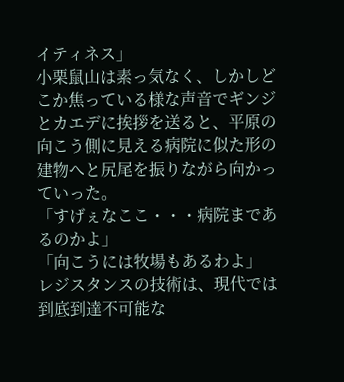イティネス」
小栗鼠山は素っ気なく、しかしどこか焦っている様な声音でギンジとカエデに挨拶を送ると、平原の向こう側に見える病院に似た形の建物へと尻尾を振りながら向かっていった。
「すげぇなここ・・・病院まであるのかよ」
「向こうには牧場もあるわよ」
レジスタンスの技術は、現代では到底到達不可能な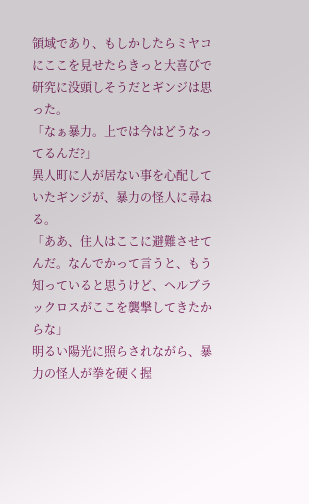領域であり、もしかしたらミヤコにここを見せたらきっと大喜びで研究に没頭しそうだとギンジは思った。
「なぁ暴力。上では今はどうなってるんだ?」
異人町に人が居ない事を心配していたギンジが、暴力の怪人に尋ねる。
「ああ、住人はここに避難させてんだ。なんでかって言うと、もう知っていると思うけど、ヘルブラックロスがここを襲撃してきたからな」
明るい陽光に照らされながら、暴力の怪人が拳を硬く握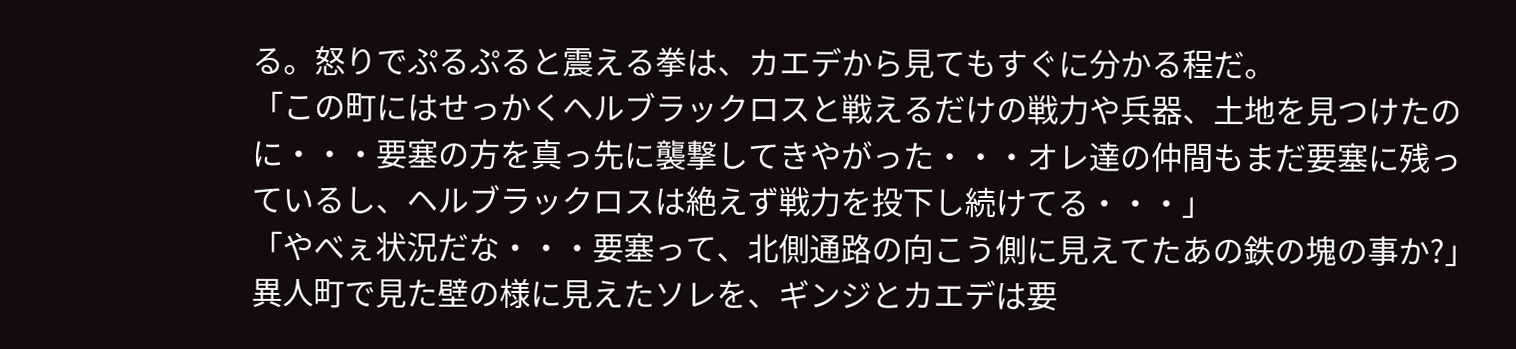る。怒りでぷるぷると震える拳は、カエデから見てもすぐに分かる程だ。
「この町にはせっかくヘルブラックロスと戦えるだけの戦力や兵器、土地を見つけたのに・・・要塞の方を真っ先に襲撃してきやがった・・・オレ達の仲間もまだ要塞に残っているし、ヘルブラックロスは絶えず戦力を投下し続けてる・・・」
「やべぇ状況だな・・・要塞って、北側通路の向こう側に見えてたあの鉄の塊の事か?」
異人町で見た壁の様に見えたソレを、ギンジとカエデは要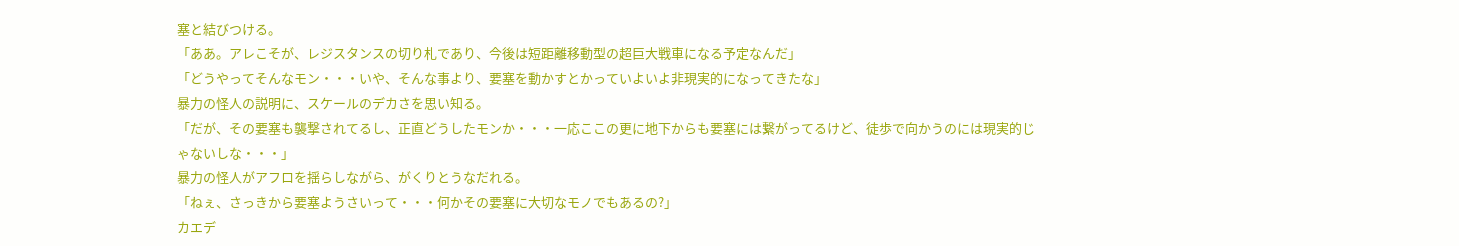塞と結びつける。
「ああ。アレこそが、レジスタンスの切り札であり、今後は短距離移動型の超巨大戦車になる予定なんだ」
「どうやってそんなモン・・・いや、そんな事より、要塞を動かすとかっていよいよ非現実的になってきたな」
暴力の怪人の説明に、スケールのデカさを思い知る。
「だが、その要塞も襲撃されてるし、正直どうしたモンか・・・一応ここの更に地下からも要塞には繋がってるけど、徒歩で向かうのには現実的じゃないしな・・・」
暴力の怪人がアフロを揺らしながら、がくりとうなだれる。
「ねぇ、さっきから要塞ようさいって・・・何かその要塞に大切なモノでもあるの?」
カエデ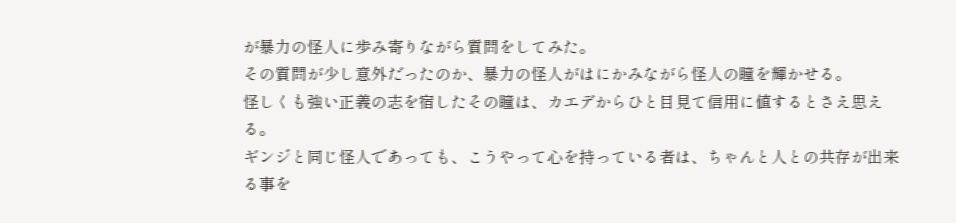が暴力の怪人に歩み寄りながら質問をしてみた。
その質問が少し意外だったのか、暴力の怪人がはにかみながら怪人の瞳を輝かせる。
怪しくも強い正義の志を宿したその瞳は、カエデからひと目見て信用に値するとさえ思える。
ギンジと同じ怪人であっても、こうやって心を持っている者は、ちゃんと人との共存が出来る事を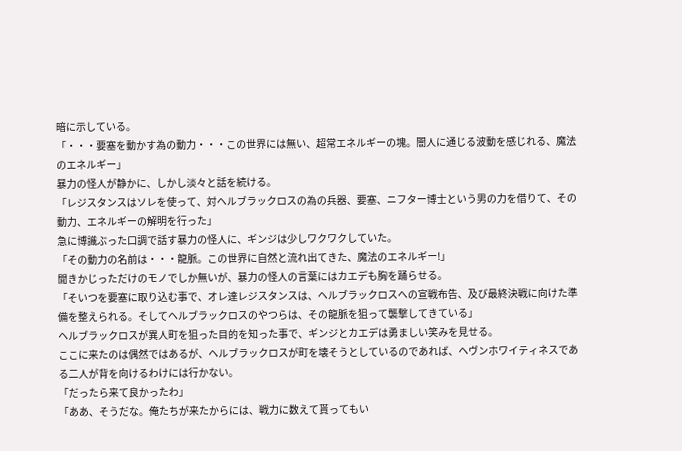暗に示している。
「・・・要塞を動かす為の動力・・・この世界には無い、超常エネルギーの塊。闇人に通じる波動を感じれる、魔法のエネルギー」
暴力の怪人が静かに、しかし淡々と話を続ける。
「レジスタンスはソレを使って、対ヘルブラックロスの為の兵器、要塞、ニフター博士という男の力を借りて、その動力、エネルギーの解明を行った」
急に博識ぶった口調で話す暴力の怪人に、ギンジは少しワクワクしていた。
「その動力の名前は・・・龍脈。この世界に自然と流れ出てきた、魔法のエネルギー!」
聞きかじっただけのモノでしか無いが、暴力の怪人の言葉にはカエデも胸を踊らせる。
「そいつを要塞に取り込む事で、オレ達レジスタンスは、ヘルブラックロスへの宣戦布告、及び最終決戦に向けた準備を整えられる。そしてヘルブラックロスのやつらは、その龍脈を狙って襲撃してきている」
ヘルブラックロスが異人町を狙った目的を知った事で、ギンジとカエデは勇ましい笑みを見せる。
ここに来たのは偶然ではあるが、ヘルブラックロスが町を壊そうとしているのであれば、ヘヴンホワイティネスである二人が背を向けるわけには行かない。
「だったら来て良かったわ」
「ああ、そうだな。俺たちが来たからには、戦力に数えて貰ってもい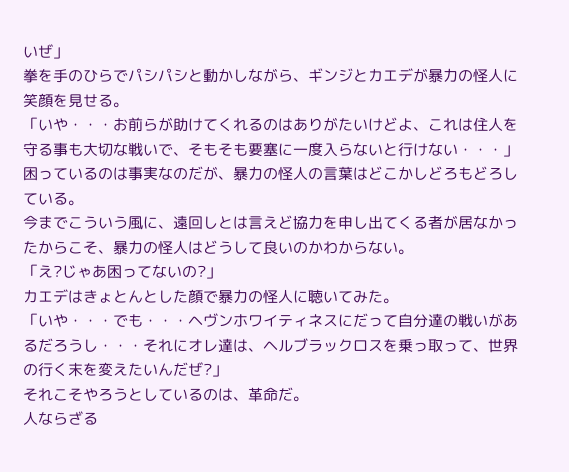いぜ」
拳を手のひらでパシパシと動かしながら、ギンジとカエデが暴力の怪人に笑顔を見せる。
「いや・・・お前らが助けてくれるのはありがたいけどよ、これは住人を守る事も大切な戦いで、そもそも要塞に一度入らないと行けない・・・」
困っているのは事実なのだが、暴力の怪人の言葉はどこかしどろもどろしている。
今までこういう風に、遠回しとは言えど協力を申し出てくる者が居なかったからこそ、暴力の怪人はどうして良いのかわからない。
「え?じゃあ困ってないの?」
カエデはきょとんとした顔で暴力の怪人に聴いてみた。
「いや・・・でも・・・ヘヴンホワイティネスにだって自分達の戦いがあるだろうし・・・それにオレ達は、ヘルブラックロスを乗っ取って、世界の行く末を変えたいんだぜ?」
それこそやろうとしているのは、革命だ。
人ならざる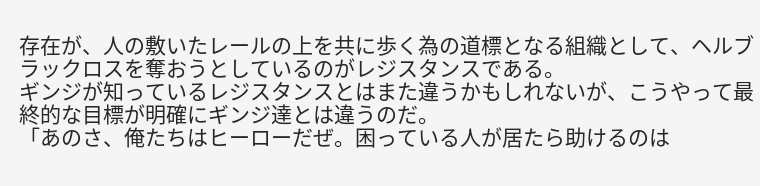存在が、人の敷いたレールの上を共に歩く為の道標となる組織として、ヘルブラックロスを奪おうとしているのがレジスタンスである。
ギンジが知っているレジスタンスとはまた違うかもしれないが、こうやって最終的な目標が明確にギンジ達とは違うのだ。
「あのさ、俺たちはヒーローだぜ。困っている人が居たら助けるのは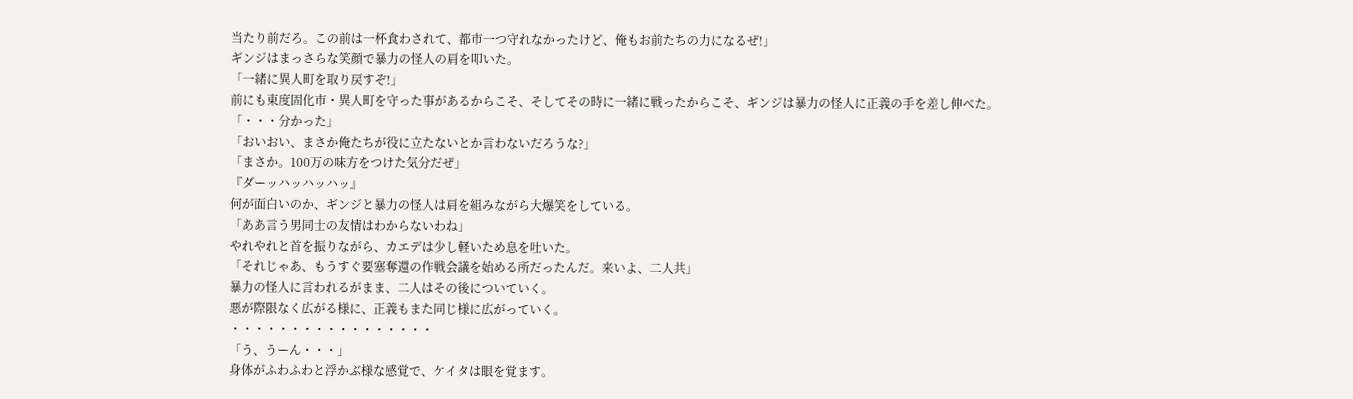当たり前だろ。この前は一杯食わされて、都市一つ守れなかったけど、俺もお前たちの力になるぜ!」
ギンジはまっさらな笑顔で暴力の怪人の肩を叩いた。
「一緒に異人町を取り戻すぞ!」
前にも東度固化市・異人町を守った事があるからこそ、そしてその時に一緒に戦ったからこそ、ギンジは暴力の怪人に正義の手を差し伸べた。
「・・・分かった」
「おいおい、まさか俺たちが役に立たないとか言わないだろうな?」
「まさか。100万の味方をつけた気分だぜ」
『ダーッハッハッハッ』
何が面白いのか、ギンジと暴力の怪人は肩を組みながら大爆笑をしている。
「ああ言う男同士の友情はわからないわね」
やれやれと首を振りながら、カエデは少し軽いため息を吐いた。
「それじゃあ、もうすぐ要塞奪還の作戦会議を始める所だったんだ。来いよ、二人共」
暴力の怪人に言われるがまま、二人はその後についていく。
悪が際限なく広がる様に、正義もまた同じ様に広がっていく。
・・・・・・・・・・・・・・・・・
「う、うーん・・・」
身体がふわふわと浮かぶ様な感覚で、ケイタは眼を覚ます。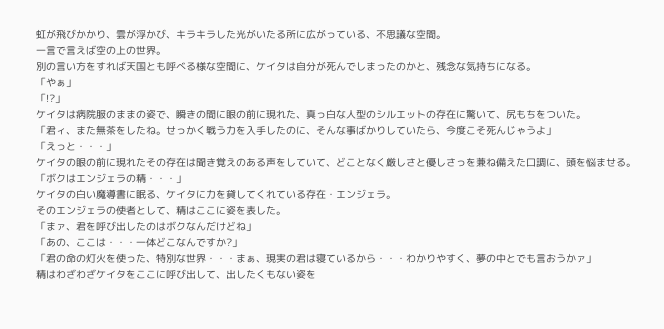虹が飛びかかり、雲が浮かび、キラキラした光がいたる所に広がっている、不思議な空間。
一言で言えば空の上の世界。
別の言い方をすれば天国とも呼べる様な空間に、ケイタは自分が死んでしまったのかと、残念な気持ちになる。
「やぁ」
「!?」
ケイタは病院服のままの姿で、瞬きの間に眼の前に現れた、真っ白な人型のシルエットの存在に驚いて、尻もちをついた。
「君ィ、また無茶をしたね。せっかく戦う力を入手したのに、そんな事ばかりしていたら、今度こそ死んじゃうよ」
「えっと・・・」
ケイタの眼の前に現れたその存在は聞き覚えのある声をしていて、どことなく厳しさと優しさっを兼ね備えた口調に、頭を悩ませる。
「ボクはエンジェラの精・・・」
ケイタの白い魔導書に眠る、ケイタに力を貸してくれている存在・エンジェラ。
そのエンジェラの使者として、精はここに姿を表した。
「まァ、君を呼び出したのはボクなんだけどね」
「あの、ここは・・・一体どこなんですか?」
「君の命の灯火を使った、特別な世界・・・まぁ、現実の君は寝ているから・・・わかりやすく、夢の中とでも言おうかァ」
精はわざわざケイタをここに呼び出して、出したくもない姿を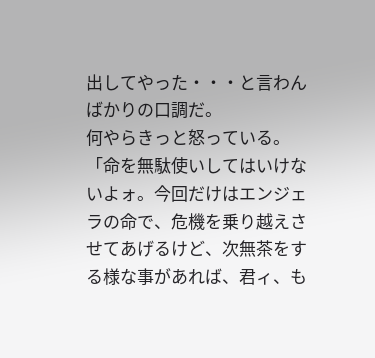出してやった・・・と言わんばかりの口調だ。
何やらきっと怒っている。
「命を無駄使いしてはいけないよォ。今回だけはエンジェラの命で、危機を乗り越えさせてあげるけど、次無茶をする様な事があれば、君ィ、も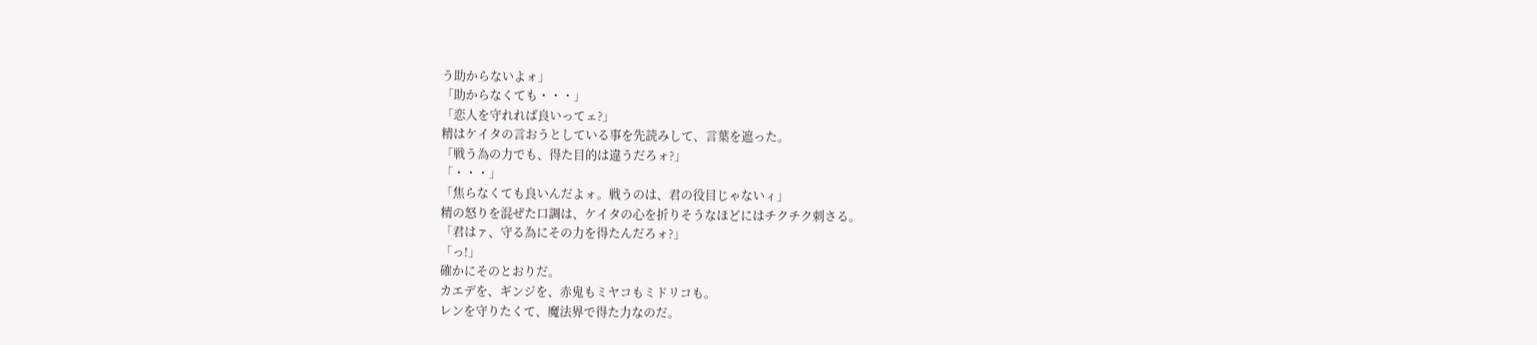う助からないよォ」
「助からなくても・・・」
「恋人を守れれば良いってェ?」
精はケイタの言おうとしている事を先読みして、言葉を遮った。
「戦う為の力でも、得た目的は違うだろォ?」
「・・・」
「焦らなくても良いんだよォ。戦うのは、君の役目じゃないィ」
精の怒りを混ぜた口調は、ケイタの心を折りそうなほどにはチクチク刺さる。
「君はァ、守る為にその力を得たんだろォ?」
「っ!」
確かにそのとおりだ。
カエデを、ギンジを、赤鬼もミヤコもミドリコも。
レンを守りたくて、魔法界で得た力なのだ。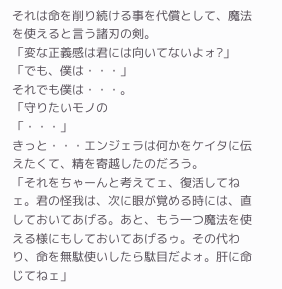それは命を削り続ける事を代償として、魔法を使えると言う諸刃の剣。
「変な正義感は君には向いてないよォ?」
「でも、僕は・・・」
それでも僕は・・・。
「守りたいモノの
「・・・」
きっと・・・エンジェラは何かをケイタに伝えたくて、精を寄越したのだろう。
「それをちゃーんと考えてェ、復活してねェ。君の怪我は、次に眼が覚める時には、直しておいてあげる。あと、もう一つ魔法を使える様にもしておいてあげるゥ。その代わり、命を無駄使いしたら駄目だよォ。肝に命じてねェ」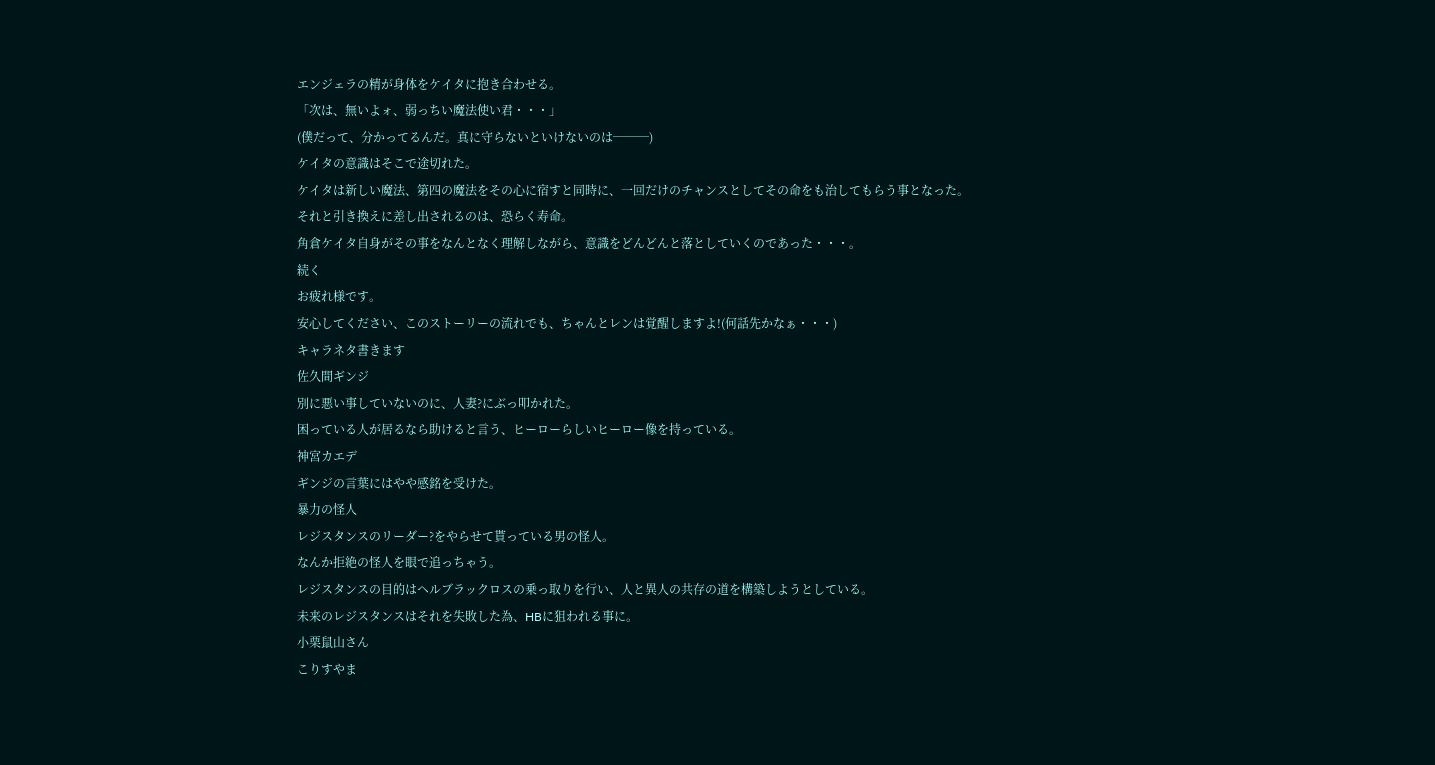エンジェラの精が身体をケイタに抱き合わせる。
「次は、無いよォ、弱っちい魔法使い君・・・」
(僕だって、分かってるんだ。真に守らないといけないのは───)
ケイタの意識はそこで途切れた。
ケイタは新しい魔法、第四の魔法をその心に宿すと同時に、一回だけのチャンスとしてその命をも治してもらう事となった。
それと引き換えに差し出されるのは、恐らく寿命。
角倉ケイタ自身がその事をなんとなく理解しながら、意識をどんどんと落としていくのであった・・・。
続く
お疲れ様です。
安心してください、このストーリーの流れでも、ちゃんとレンは覚醒しますよ!(何話先かなぁ・・・)
キャラネタ書きます
佐久間ギンジ
別に悪い事していないのに、人妻?にぶっ叩かれた。
困っている人が居るなら助けると言う、ヒーローらしいヒーロー像を持っている。
神宮カエデ
ギンジの言葉にはやや感銘を受けた。
暴力の怪人
レジスタンスのリーダー?をやらせて貰っている男の怪人。
なんか拒絶の怪人を眼で追っちゃう。
レジスタンスの目的はヘルブラックロスの乗っ取りを行い、人と異人の共存の道を構築しようとしている。
未来のレジスタンスはそれを失敗した為、HBに狙われる事に。
小栗鼠山さん
こりすやま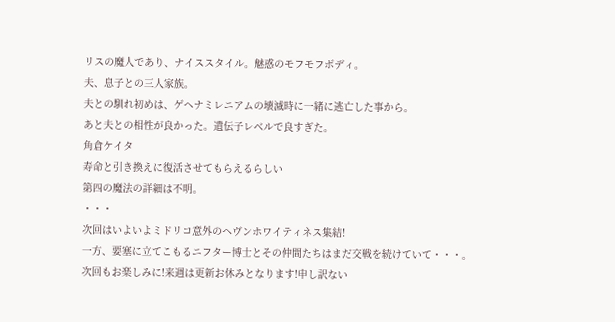リスの魔人であり、ナイススタイル。魅惑のモフモフボディ。
夫、息子との三人家族。
夫との馴れ初めは、ゲヘナミレニアムの壊滅時に一緒に逃亡した事から。
あと夫との相性が良かった。遺伝子レベルで良すぎた。
角倉ケイタ
寿命と引き換えに復活させてもらえるらしい
第四の魔法の詳細は不明。
・・・
次回はいよいよミドリコ意外のヘヴンホワイティネス集結!
一方、要塞に立てこもるニフター博士とその仲間たちはまだ交戦を続けていて・・・。
次回もお楽しみに!来週は更新お休みとなります!申し訳ない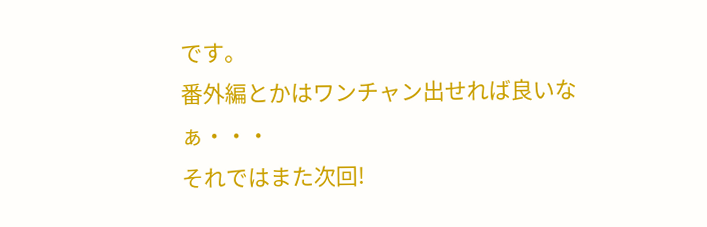です。
番外編とかはワンチャン出せれば良いなぁ・・・
それではまた次回!